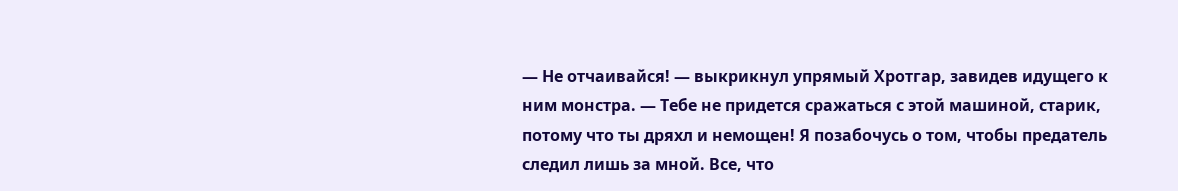— Не отчаивайся! — выкрикнул упрямый Хротгар, завидев идущего к ним монстра. — Тебе не придется сражаться с этой машиной, старик, потому что ты дряхл и немощен! Я позабочусь о том, чтобы предатель следил лишь за мной. Все, что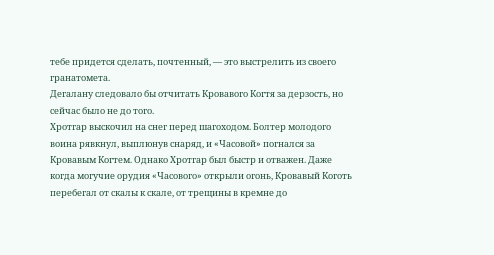тебе придется сделать, почтенный, — это выстрелить из своего гранатомета.
Дегалану следовало бы отчитать Кровавого Когтя за дерзость, но сейчас было не до того.
Хротгар выскочил на снег перед шагоходом. Болтер молодого воина рявкнул, выплюнув снаряд, и «Часовой» погнался за Кровавым Когтем. Однако Хротгар был быстр и отважен. Даже когда могучие орудия «Часового» открыли огонь, Кровавый Коготь перебегал от скалы к скале, от трещины в кремне до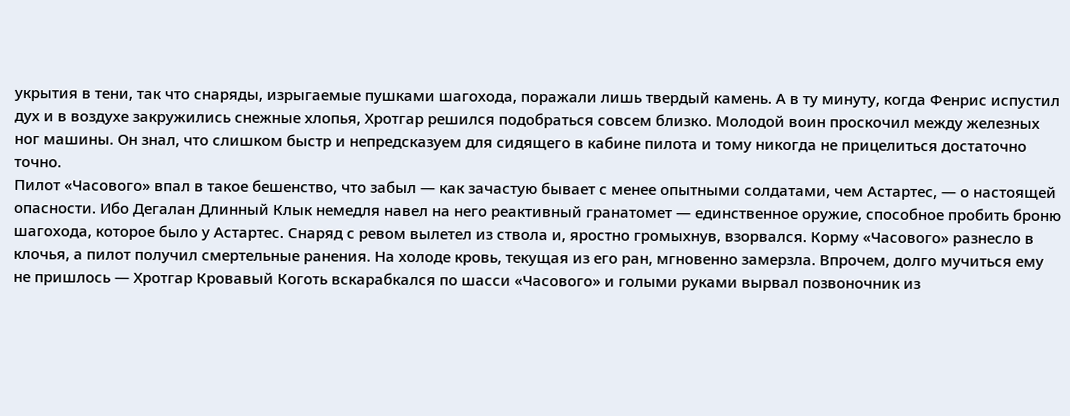укрытия в тени, так что снаряды, изрыгаемые пушками шагохода, поражали лишь твердый камень. А в ту минуту, когда Фенрис испустил дух и в воздухе закружились снежные хлопья, Хротгар решился подобраться совсем близко. Молодой воин проскочил между железных ног машины. Он знал, что слишком быстр и непредсказуем для сидящего в кабине пилота и тому никогда не прицелиться достаточно точно.
Пилот «Часового» впал в такое бешенство, что забыл — как зачастую бывает с менее опытными солдатами, чем Астартес, — о настоящей опасности. Ибо Дегалан Длинный Клык немедля навел на него реактивный гранатомет — единственное оружие, способное пробить броню шагохода, которое было у Астартес. Снаряд с ревом вылетел из ствола и, яростно громыхнув, взорвался. Корму «Часового» разнесло в клочья, а пилот получил смертельные ранения. На холоде кровь, текущая из его ран, мгновенно замерзла. Впрочем, долго мучиться ему не пришлось — Хротгар Кровавый Коготь вскарабкался по шасси «Часового» и голыми руками вырвал позвоночник из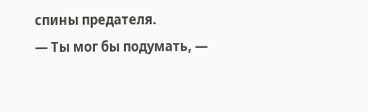спины предателя.
— Ты мог бы подумать, —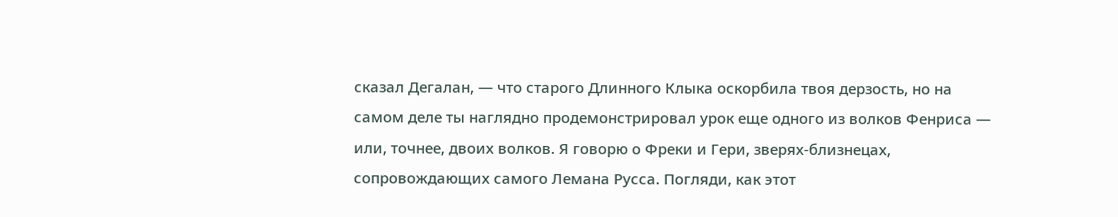сказал Дегалан, — что старого Длинного Клыка оскорбила твоя дерзость, но на самом деле ты наглядно продемонстрировал урок еще одного из волков Фенриса — или, точнее, двоих волков. Я говорю о Фреки и Гери, зверях-близнецах, сопровождающих самого Лемана Русса. Погляди, как этот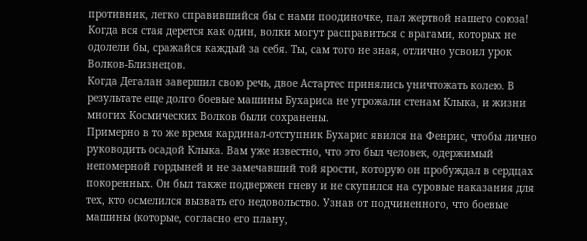противник, легко справившийся бы с нами поодиночке, пал жертвой нашего союза! Когда вся стая дерется как один, волки могут расправиться с врагами, которых не одолели бы, сражайся каждый за себя. Ты, сам того не зная, отлично усвоил урок Волков-Близнецов.
Когда Дегалан завершил свою речь, двое Астартес принялись уничтожать колею. В результате еще долго боевые машины Бухариса не угрожали стенам Клыка, и жизни многих Космических Волков были сохранены.
Примерно в то же время кардинал-отступник Бухарис явился на Фенрис, чтобы лично руководить осадой Клыка. Вам уже известно, что это был человек, одержимый непомерной гордыней и не замечавший той ярости, которую он пробуждал в сердцах покоренных. Он был также подвержен гневу и не скупился на суровые наказания для тех, кто осмелился вызвать его недовольство. Узнав от подчиненного, что боевые машины (которые, согласно его плану,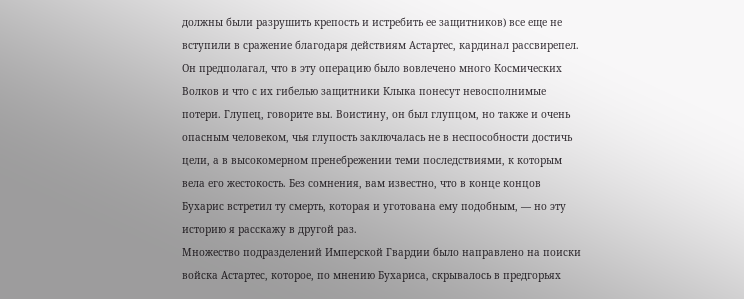должны были разрушить крепость и истребить ее защитников) все еще не вступили в сражение благодаря действиям Астартес, кардинал рассвирепел. Он предполагал, что в эту операцию было вовлечено много Космических Волков и что с их гибелью защитники Клыка понесут невосполнимые потери. Глупец, говорите вы. Воистину, он был глупцом, но также и очень опасным человеком, чья глупость заключалась не в неспособности достичь цели, а в высокомерном пренебрежении теми последствиями, к которым вела его жестокость. Без сомнения, вам известно, что в конце концов Бухарис встретил ту смерть, которая и уготована ему подобным, — но эту историю я расскажу в другой раз.
Множество подразделений Имперской Гвардии было направлено на поиски войска Астартес, которое, по мнению Бухариса, скрывалось в предгорьях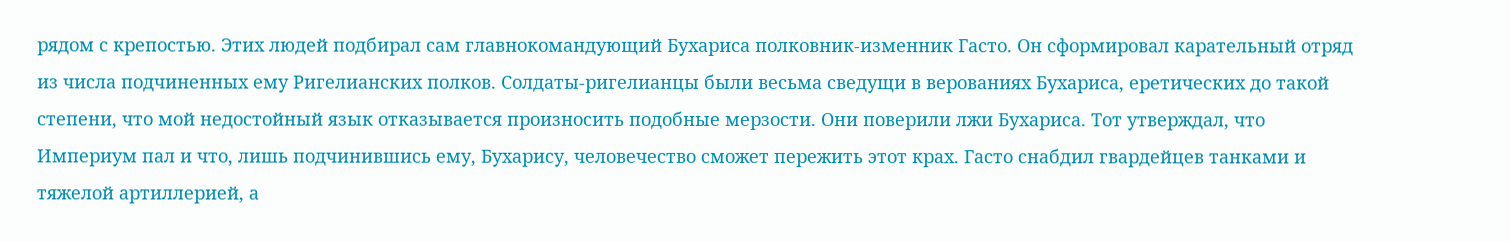рядом с крепостью. Этих людей подбирал сам главнокомандующий Бухариса полковник-изменник Гасто. Он сформировал карательный отряд из числа подчиненных ему Ригелианских полков. Солдаты-ригелианцы были весьма сведущи в верованиях Бухариса, еретических до такой степени, что мой недостойный язык отказывается произносить подобные мерзости. Они поверили лжи Бухариса. Тот утверждал, что Империум пал и что, лишь подчинившись ему, Бухарису, человечество сможет пережить этот крах. Гасто снабдил гвардейцев танками и тяжелой артиллерией, а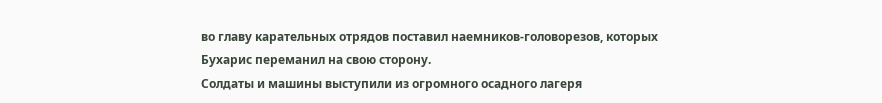во главу карательных отрядов поставил наемников-головорезов, которых Бухарис переманил на свою сторону.
Солдаты и машины выступили из огромного осадного лагеря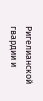Ригелианской гвардии и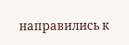направились к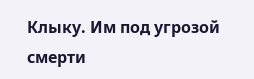Клыку. Им под угрозой смерти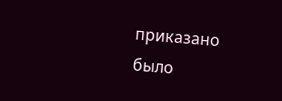приказано было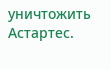уничтожить Астартес.